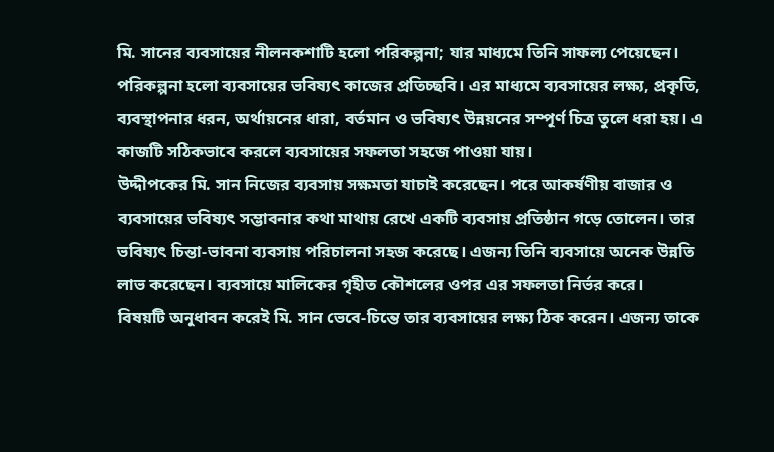মি. সানের ব্যবসায়ের নীলনকশাটি হলো পরিকল্পনা; যার মাধ্যমে তিনি সাফল্য পেয়েছেন।
পরিকল্পনা হলো ব্যবসায়ের ভবিষ্যৎ কাজের প্রতিচ্ছবি। এর মাধ্যমে ব্যবসায়ের লক্ষ্য, প্রকৃতি, ব্যবস্থাপনার ধরন, অর্থায়নের ধারা, বর্তমান ও ভবিষ্যৎ উন্নয়নের সম্পূর্ণ চিত্র তুলে ধরা হয়। এ কাজটি সঠিকভাবে করলে ব্যবসায়ের সফলতা সহজে পাওয়া যায়।
উদ্দীপকের মি. সান নিজের ব্যবসায় সক্ষমতা যাচাই করেছেন। পরে আকর্ষণীয় বাজার ও ব্যবসায়ের ভবিষ্যৎ সম্ভাবনার কথা মাথায় রেখে একটি ব্যবসায় প্রতিষ্ঠান গড়ে তোলেন। তার ভবিষ্যৎ চিন্তা-ভাবনা ব্যবসায় পরিচালনা সহজ করেছে। এজন্য তিনি ব্যবসায়ে অনেক উন্নতি লাভ করেছেন। ব্যবসায়ে মালিকের গৃহীত কৌশলের ওপর এর সফলতা নির্ভর করে।
বিষয়টি অনুধাবন করেই মি. সান ভেবে-চিন্তে তার ব্যবসায়ের লক্ষ্য ঠিক করেন। এজন্য তাকে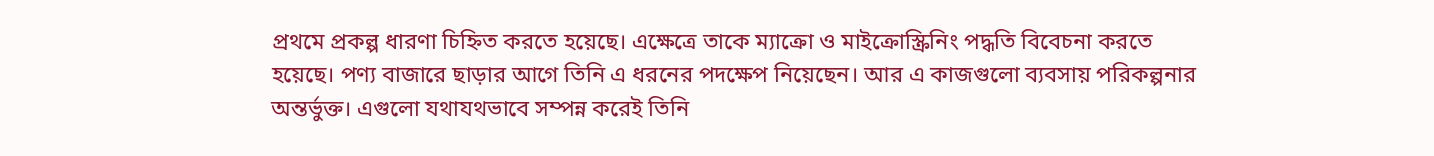প্রথমে প্রকল্প ধারণা চিহ্নিত করতে হয়েছে। এক্ষেত্রে তাকে ম্যাক্রো ও মাইক্রোস্ক্রিনিং পদ্ধতি বিবেচনা করতে হয়েছে। পণ্য বাজারে ছাড়ার আগে তিনি এ ধরনের পদক্ষেপ নিয়েছেন। আর এ কাজগুলো ব্যবসায় পরিকল্পনার অন্তর্ভুক্ত। এগুলো যথাযথভাবে সম্পন্ন করেই তিনি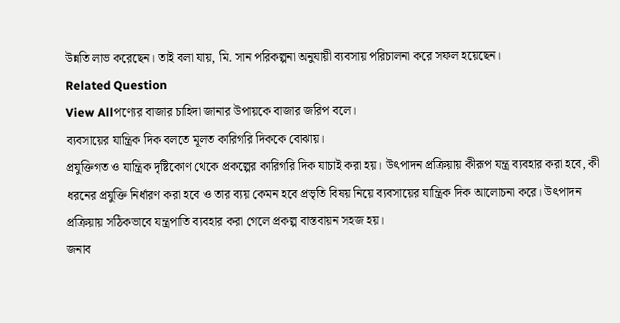উন্নতি লাভ করেছেন। তাই বলা যায়, মি. সান পরিকল্পনা অনুযায়ী ব্যবসায় পরিচালনা করে সফল হয়েছেন।
Related Question
View Allপণ্যের বাজার চাহিদা জানার উপায়কে বাজার জরিপ বলে।
ব্যবসায়ের যান্ত্রিক দিক বলতে মূলত কারিগরি দিককে বোঝায়।
প্রযুক্তিগত ও যান্ত্রিক দৃষ্টিকোণ থেকে প্রকল্পের কারিগরি দিক যাচাই করা হয়। উৎপাদন প্রক্রিয়ায় কীরূপ যন্ত্র ব্যবহার করা হবে, কী ধরনের প্রযুক্তি নির্ধারণ করা হবে ও তার ব্যয় কেমন হবে প্রভৃতি বিষয় নিয়ে ব্যবসায়ের যান্ত্রিক দিক আলোচনা করে। উৎপাদন প্রক্রিয়ায় সঠিকভাবে যন্ত্রপাতি ব্যবহার করা গেলে প্রকল্প বাস্তবায়ন সহজ হয়।
জনাব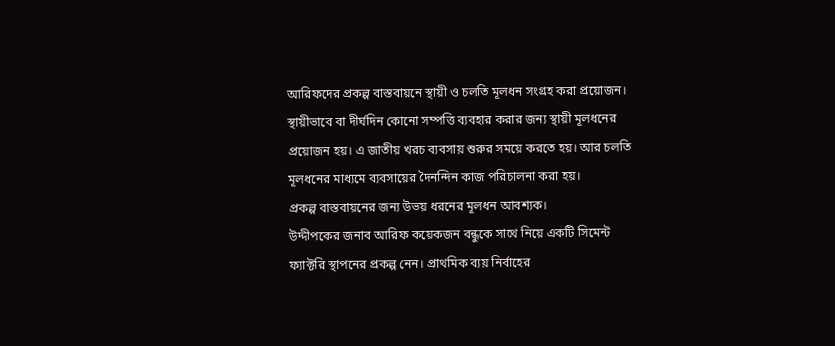আরিফদের প্রকল্প বাস্তবায়নে স্থায়ী ও চলতি মূলধন সংগ্রহ করা প্রয়োজন।
স্থায়ীভাবে বা দীর্ঘদিন কোনো সম্পত্তি ব্যবহার করার জন্য স্থায়ী মূলধনের প্রয়োজন হয়। এ জাতীয় খরচ ব্যবসায় শুরুর সময়ে করতে হয়। আর চলতি মূলধনের মাধ্যমে ব্যবসায়ের দৈনন্দিন কাজ পরিচালনা করা হয়।
প্রকল্প বাস্তবায়নের জন্য উভয় ধরনের মূলধন আবশ্যক।
উদ্দীপকের জনাব আরিফ কয়েকজন বন্ধুকে সাথে নিয়ে একটি সিমেন্ট ফ্যাক্টরি স্থাপনের প্রকল্প নেন। প্রাথমিক ব্যয় নির্বাহের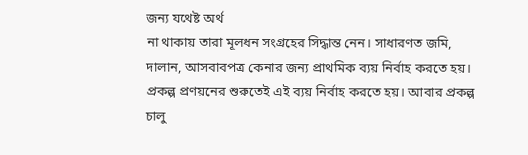জন্য যথেষ্ট অর্থ
না থাকায় তারা মূলধন সংগ্রহের সিদ্ধান্ত নেন। সাধারণত জমি, দালান, আসবাবপত্র কেনার জন্য প্রাথমিক ব্যয় নির্বাহ করতে হয়। প্রকল্প প্রণয়নের শুরুতেই এই ব্যয় নির্বাহ করতে হয়। আবার প্রকল্প চালু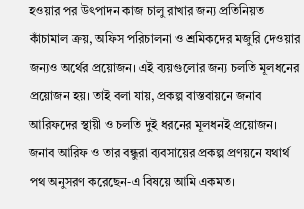হওয়ার পর উৎপাদন কাজ চালু রাখার জন্য প্রতিনিয়ত কাঁচামাল ক্রয়, অফিস পরিচালনা ও শ্রমিকদের মজুরি দেওয়ার জন্যও অর্থের প্রয়োজন। এই ব্যয়গুলোর জন্য চলতি মূলধনের প্রয়োজন হয়। তাই বলা যায়, প্রকল্প বাস্তবায়নে জনাব আরিফদের স্থায়ী ও চলতি দুই ধরনের মূলধনই প্রয়োজন।
জনাব আরিফ ও তার বন্ধুরা ব্যবসায়ের প্রকল্প প্রণয়নে যথার্থ পথ অনুসরণ করেছেন-এ বিষয়ে আমি একমত।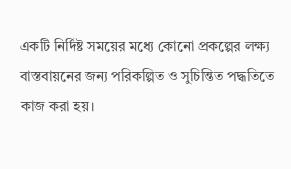একটি নির্দিষ্ট সময়ের মধ্যে কোনো প্রকল্পের লক্ষ্য বাস্তবায়নের জন্য পরিকল্পিত ও সুচিন্তিত পদ্ধতিতে কাজ করা হয়।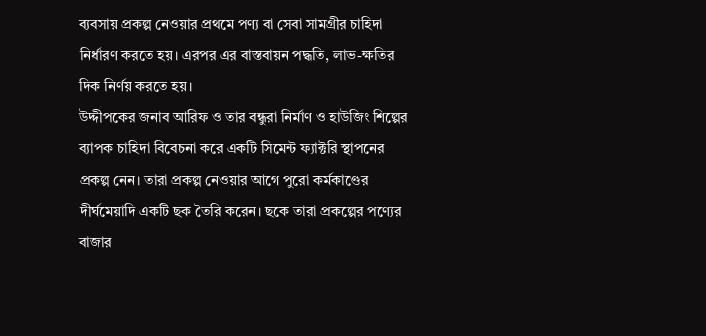ব্যবসায় প্রকল্প নেওয়ার প্রথমে পণ্য বা সেবা সামগ্রীর চাহিদা নির্ধারণ করতে হয়। এরপর এর বাস্তবায়ন পদ্ধতি, লাভ-ক্ষতির দিক নির্ণয় করতে হয়।
উদ্দীপকের জনাব আরিফ ও তার বন্ধুরা নির্মাণ ও হাউজিং শিল্পের ব্যাপক চাহিদা বিবেচনা করে একটি সিমেন্ট ফ্যাক্টরি স্থাপনের প্রকল্প নেন। তারা প্রকল্প নেওয়ার আগে পুরো কর্মকাণ্ডের দীর্ঘমেয়াদি একটি ছক তৈরি করেন। ছকে তারা প্রকল্পের পণ্যের বাজার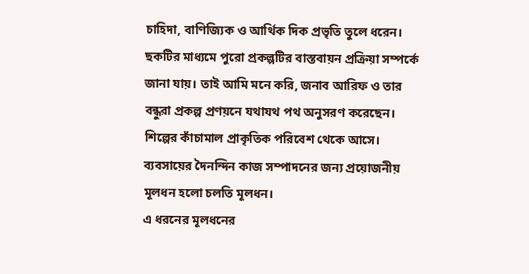চাহিদা, বাণিজ্যিক ও আর্থিক দিক প্রভৃতি তুলে ধরেন। ছকটির মাধ্যমে পুরো প্রকল্পটির বাস্তবায়ন প্রক্রিয়া সম্পর্কে জানা যায়। তাই আমি মনে করি, জনাব আরিফ ও তার বন্ধুরা প্রকল্প প্রণয়নে যথাযথ পথ অনুসরণ করেছেন।
শিল্পের কাঁচামাল প্রাকৃতিক পরিবেশ থেকে আসে।
ব্যবসায়ের দৈনন্দিন কাজ সম্পাদনের জন্য প্রয়োজনীয় মূলধন হলো চলতি মূলধন।
এ ধরনের মূলধনের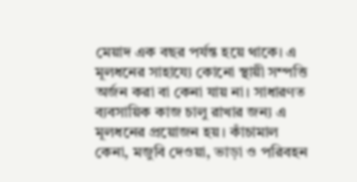মেয়াদ এক বছর পর্যন্ত হয়ে থাকে। এ মূলধনের সাহায্যে কোনো স্থায়ী সম্পত্তি অর্জন করা বা কেনা যায় না। সাধারণত ব্যবসায়িক কাজ চালু রাখার জন্য এ মূলধনের প্রয়োজন হয়। কাঁচামাল কেনা, মজুবি দেওয়া, ভাড়া ও পরিবহন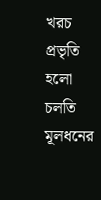খরচ প্রভৃতি হলো চলতি মূলধনের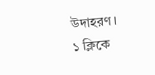উদাহরণ।
১ ক্লিকে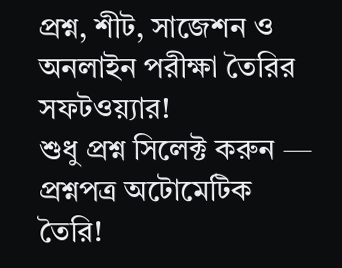প্রশ্ন, শীট, সাজেশন ও
অনলাইন পরীক্ষা তৈরির সফটওয়্যার!
শুধু প্রশ্ন সিলেক্ট করুন — প্রশ্নপত্র অটোমেটিক তৈরি!